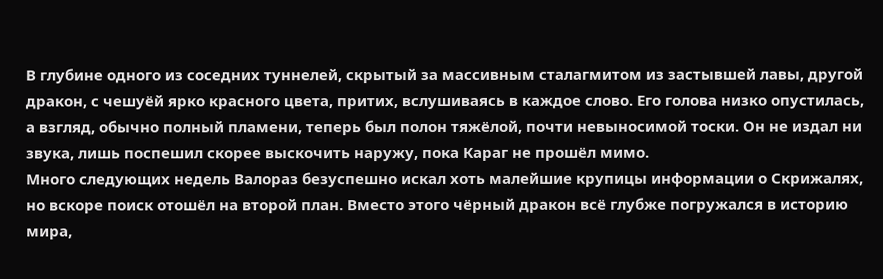В глубине одного из соседних туннелей, скрытый за массивным сталагмитом из застывшей лавы, другой дракон, с чешуёй ярко красного цвета, притих, вслушиваясь в каждое слово. Его голова низко опустилась, а взгляд, обычно полный пламени, теперь был полон тяжёлой, почти невыносимой тоски. Он не издал ни звука, лишь поспешил скорее выскочить наружу, пока Караг не прошёл мимо.
Много следующих недель Валораз безуспешно искал хоть малейшие крупицы информации о Скрижалях, но вскоре поиск отошёл на второй план. Вместо этого чёрный дракон всё глубже погружался в историю мира,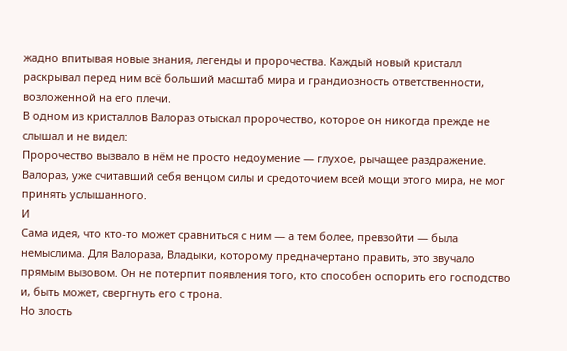жадно впитывая новые знания, легенды и пророчества. Каждый новый кристалл раскрывал перед ним всё больший масштаб мира и грандиозность ответственности, возложенной на его плечи.
В одном из кристаллов Валораз отыскал пророчество, которое он никогда прежде не слышал и не видел:
Пророчество вызвало в нём не просто недоумение — глухое, рычащее раздражение. Валораз, уже считавший себя венцом силы и средоточием всей мощи этого мира, не мог принять услышанного.
И
Сама идея, что кто-то может сравниться с ним — а тем более, превзойти — была немыслима. Для Валораза, Владыки, которому предначертано править, это звучало прямым вызовом. Он не потерпит появления того, кто способен оспорить его господство и, быть может, свергнуть его с трона.
Но злость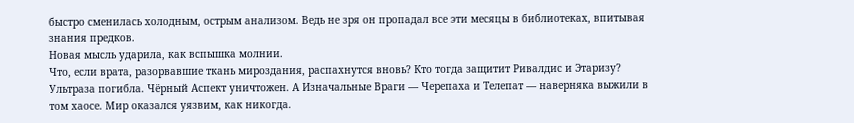быстро сменилась холодным, острым анализом. Ведь не зря он пропадал все эти месяцы в библиотеках, впитывая знания предков.
Новая мысль ударила, как вспышка молнии.
Что, если врата, разорвавшие ткань мироздания, распахнутся вновь? Кто тогда защитит Ривалдис и Этаризу? Ультраза погибла. Чёрный Аспект уничтожен. А Изначальные Враги — Черепаха и Телепат — наверняка выжили в том хаосе. Мир оказался уязвим, как никогда.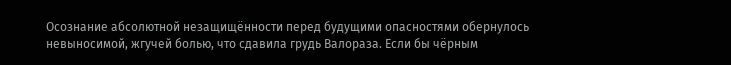Осознание абсолютной незащищённости перед будущими опасностями обернулось невыносимой, жгучей болью, что сдавила грудь Валораза. Если бы чёрным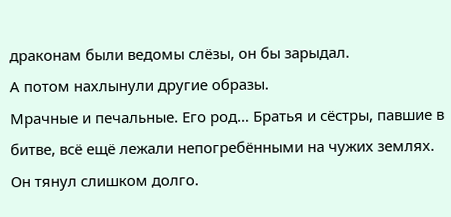драконам были ведомы слёзы, он бы зарыдал.
А потом нахлынули другие образы.
Мрачные и печальные. Его род… Братья и сёстры, павшие в битве, всё ещё лежали непогребёнными на чужих землях. Он тянул слишком долго.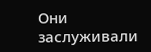Они заслуживали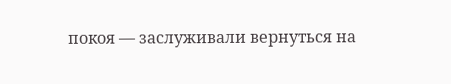покоя — заслуживали вернуться на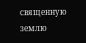священную землю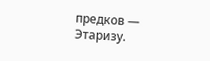предков — Этаризу.